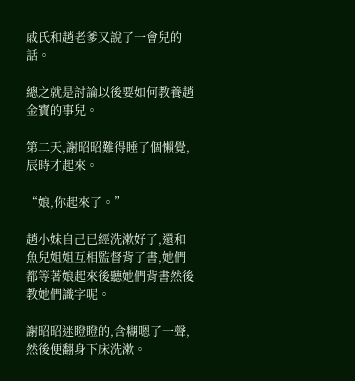戚氏和趙老爹又說了一會兒的話。

總之就是討論以後要如何教養趙金寶的事兒。

第二天,謝昭昭難得睡了個懶覺,辰時才起來。

“娘,你起來了。”

趙小妹自己已經洗漱好了,還和魚兒姐姐互相監督背了書,她們都等著娘起來後聽她們背書然後教她們識字呢。

謝昭昭迷瞪瞪的,含糊嗯了一聲,然後便翻身下床洗漱。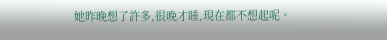她昨晚想了許多,很晚才睡,現在都不想起呢。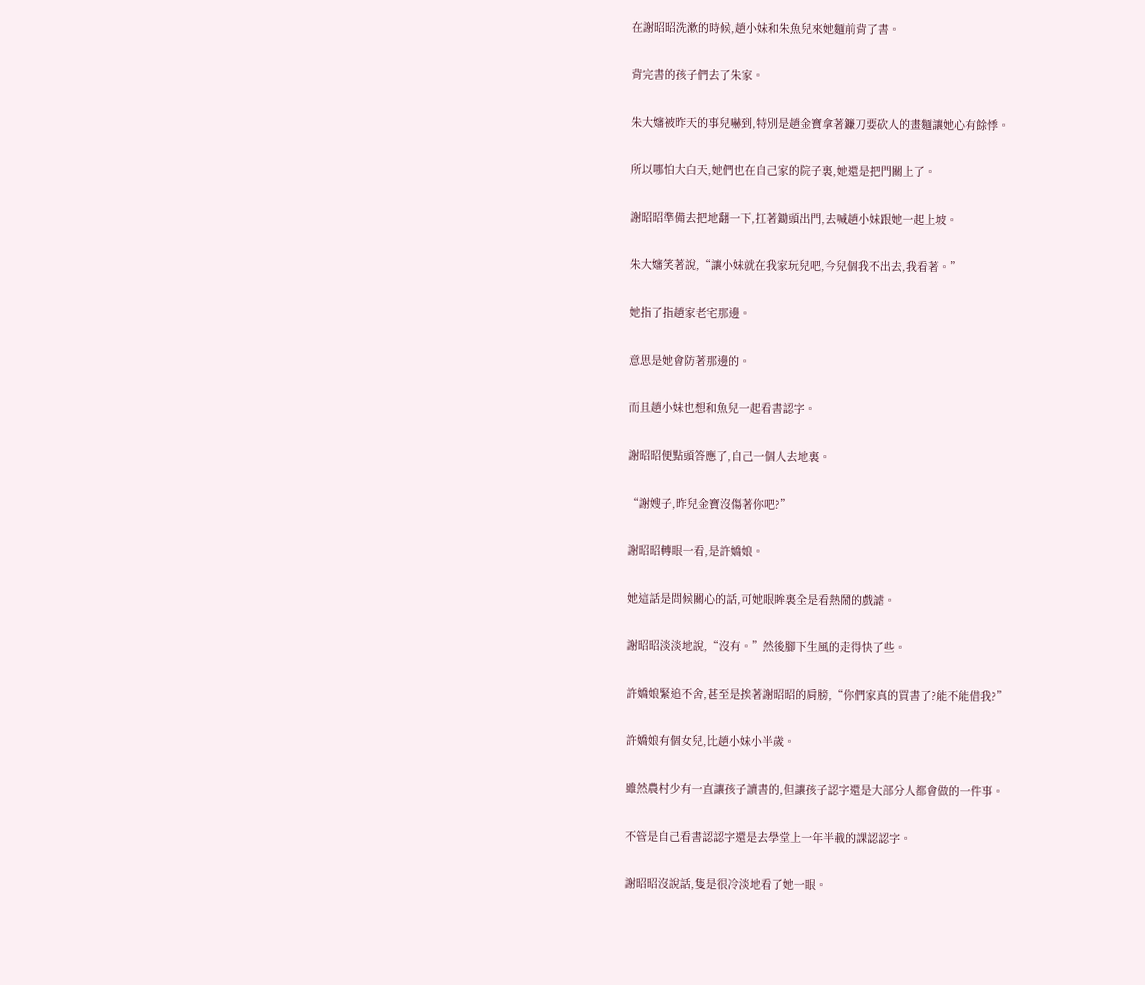在謝昭昭洗漱的時候,趙小妹和朱魚兒來她麵前背了書。

背完書的孩子們去了朱家。

朱大嬸被昨天的事兒嚇到,特別是趙金寶拿著鐮刀要砍人的畫麵讓她心有餘悸。

所以哪怕大白天,她們也在自己家的院子裏,她還是把門關上了。

謝昭昭準備去把地翻一下,扛著鋤頭出門,去喊趙小妹跟她一起上坡。

朱大嬸笑著說,“讓小妹就在我家玩兒吧,今兒個我不出去,我看著。”

她指了指趙家老宅那邊。

意思是她會防著那邊的。

而且趙小妹也想和魚兒一起看書認字。

謝昭昭便點頭答應了,自己一個人去地裏。

“謝嫂子,昨兒金寶沒傷著你吧?”

謝昭昭轉眼一看,是許嬌娘。

她這話是問候關心的話,可她眼眸裏全是看熱鬧的戲謔。

謝昭昭淡淡地說,“沒有。”然後腳下生風的走得快了些。

許嬌娘緊追不舍,甚至是挨著謝昭昭的肩膀,“你們家真的買書了?能不能借我?”

許嬌娘有個女兒,比趙小妹小半歲。

雖然農村少有一直讓孩子讀書的,但讓孩子認字還是大部分人都會做的一件事。

不管是自己看書認認字還是去學堂上一年半載的課認認字。

謝昭昭沒說話,隻是很冷淡地看了她一眼。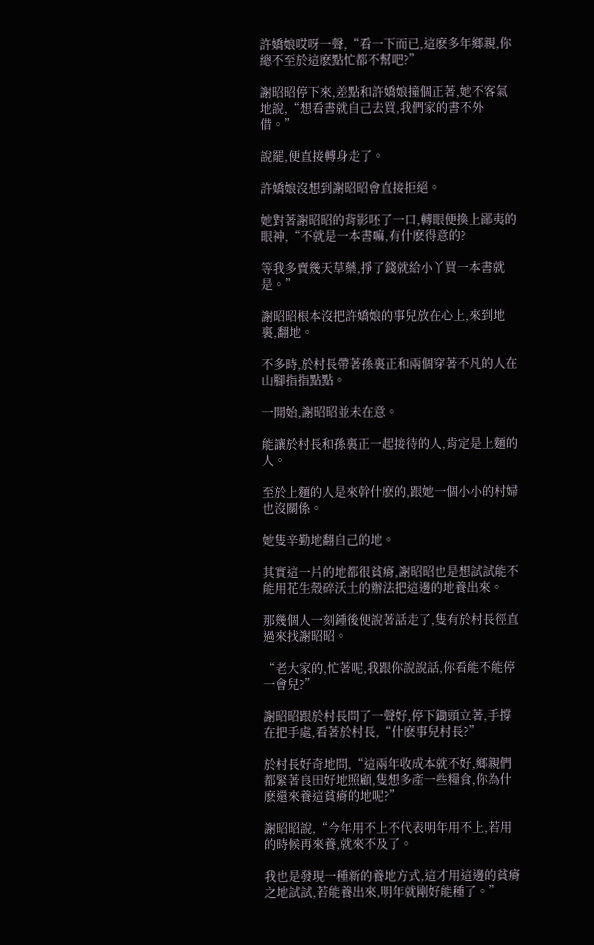許嬌娘哎呀一聲,“看一下而已,這麽多年鄉親,你總不至於這麽點忙都不幫吧?”

謝昭昭停下來,差點和許嬌娘撞個正著,她不客氣地說,“想看書就自己去買,我們家的書不外借。”

說罷,便直接轉身走了。

許嬌娘沒想到謝昭昭會直接拒絕。

她對著謝昭昭的背影呸了一口,轉眼便換上鄙夷的眼神,“不就是一本書嘛,有什麽得意的?

等我多賣幾天草藥,掙了錢就給小丫買一本書就是。”

謝昭昭根本沒把許嬌娘的事兒放在心上,來到地裏,翻地。

不多時,於村長帶著孫裏正和兩個穿著不凡的人在山腳指指點點。

一開始,謝昭昭並未在意。

能讓於村長和孫裏正一起接待的人,肯定是上麵的人。

至於上麵的人是來幹什麽的,跟她一個小小的村婦也沒關係。

她隻辛勤地翻自己的地。

其實這一片的地都很貧瘠,謝昭昭也是想試試能不能用花生殼碎沃土的辦法把這邊的地養出來。

那幾個人一刻鍾後便說著話走了,隻有於村長徑直過來找謝昭昭。

“老大家的,忙著呢,我跟你說說話,你看能不能停一會兒?”

謝昭昭跟於村長問了一聲好,停下鋤頭立著,手撐在把手處,看著於村長,“什麽事兒村長?”

於村長好奇地問,“這兩年收成本就不好,鄉親們都緊著良田好地照顧,隻想多產一些糧食,你為什麽還來養這貧瘠的地呢?”

謝昭昭說,“今年用不上不代表明年用不上,若用的時候再來養,就來不及了。

我也是發現一種新的養地方式,這才用這邊的貧瘠之地試試,若能養出來,明年就剛好能種了。”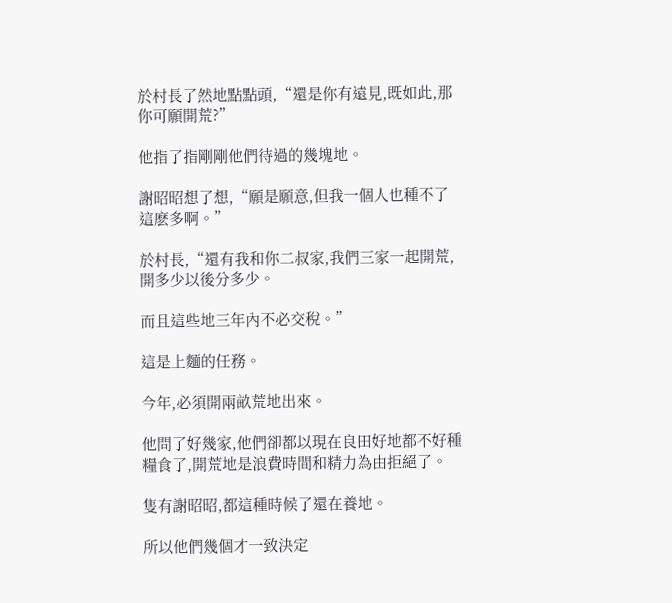於村長了然地點點頭,“還是你有遠見,既如此,那你可願開荒?”

他指了指剛剛他們待過的幾塊地。

謝昭昭想了想,“願是願意,但我一個人也種不了這麽多啊。”

於村長,“還有我和你二叔家,我們三家一起開荒,開多少以後分多少。

而且這些地三年內不必交稅。”

這是上麵的任務。

今年,必須開兩畝荒地出來。

他問了好幾家,他們卻都以現在良田好地都不好種糧食了,開荒地是浪費時間和精力為由拒絕了。

隻有謝昭昭,都這種時候了還在養地。

所以他們幾個才一致決定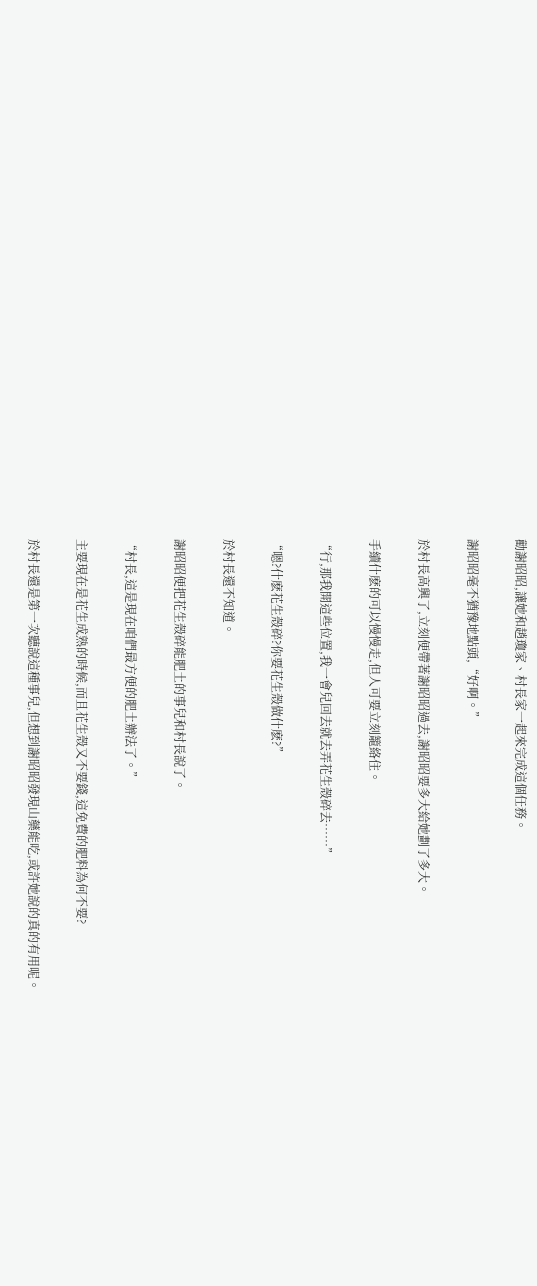勸謝昭昭,讓她和趙瓊家、村長家一起來完成這個任務。

謝昭昭毫不猶豫地點頭,“好啊。”

於村長高興了,立刻便帶著謝昭昭過去,謝昭昭要多大給她劃了多大。

手續什麽的可以慢慢走,但人可要立刻籠絡住。

“行,那我開這些位置,我一會兒回去就去弄花生殼碎去……”

“嗯?什麽花生殼碎?你要花生殼做什麽?”

於村長還不知道。

謝昭昭便把花生殼碎能肥土的事兒和村長說了。

“村長,這是現在咱們最方便的肥土辦法了。”

主要現在是花生成熟的時候,而且花生殼又不要錢,這免費的肥料為何不要?

於村長還是第一次聽說這種事兒,但想到謝昭昭發現山藥能吃,或許她說的真的有用呢。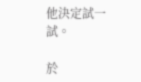他決定試一試。

於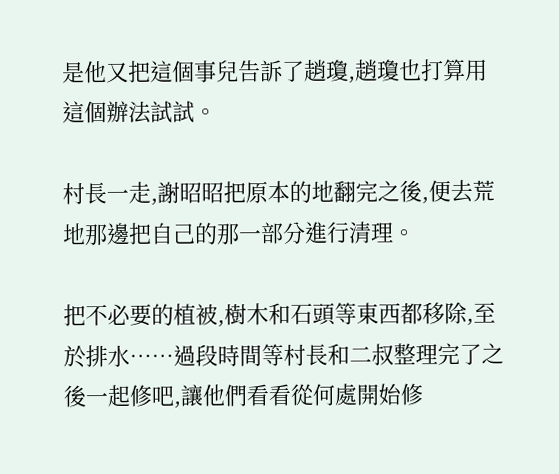是他又把這個事兒告訴了趙瓊,趙瓊也打算用這個辦法試試。

村長一走,謝昭昭把原本的地翻完之後,便去荒地那邊把自己的那一部分進行清理。

把不必要的植被,樹木和石頭等東西都移除,至於排水……過段時間等村長和二叔整理完了之後一起修吧,讓他們看看從何處開始修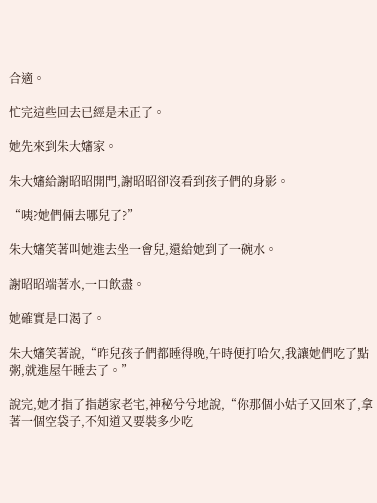合適。

忙完這些回去已經是未正了。

她先來到朱大嬸家。

朱大嬸給謝昭昭開門,謝昭昭卻沒看到孩子們的身影。

“咦?她們倆去哪兒了?”

朱大嬸笑著叫她進去坐一會兒,還給她到了一碗水。

謝昭昭端著水,一口飲盡。

她確實是口渴了。

朱大嬸笑著說,“昨兒孩子們都睡得晚,午時便打哈欠,我讓她們吃了點粥,就進屋午睡去了。”

說完,她才指了指趙家老宅,神秘兮兮地說,“你那個小姑子又回來了,拿著一個空袋子,不知道又要裝多少吃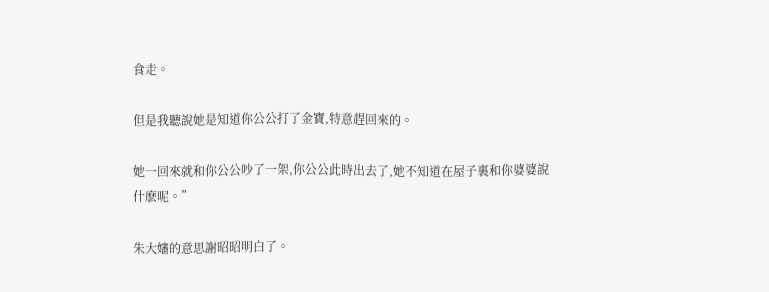食走。

但是我聽說她是知道你公公打了金寶,特意趕回來的。

她一回來就和你公公吵了一架,你公公此時出去了,她不知道在屋子裏和你婆婆說什麽呢。”

朱大嬸的意思謝昭昭明白了。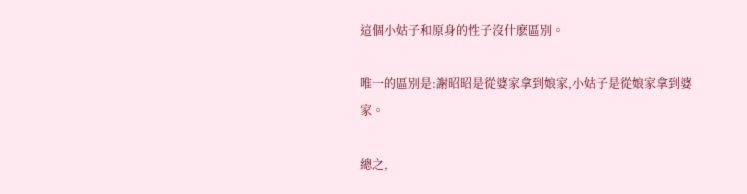這個小姑子和原身的性子沒什麽區別。

唯一的區別是:謝昭昭是從婆家拿到娘家,小姑子是從娘家拿到婆家。

總之,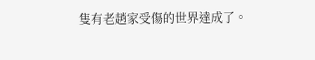隻有老趙家受傷的世界達成了。